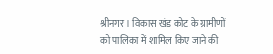श्रीनगर। विकास खंड कोट के ग्रामीणों को पालिका में शामिल किए जाने की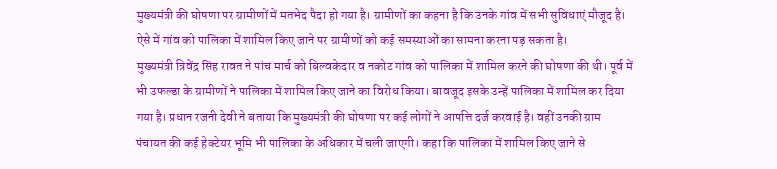मुख्यमंत्री की घोषणा पर ग्रामीणों में मतभेद पैदा हो गया है। ग्रामीणों का कहना है कि उनके गांव में सभी सुविधाएं मौजूद है। ऐसे में गांव को पालिका में शामिल किए जाने पर ग्रामीणों को कई समस्याओं का सामना करना पड़ सकता है।
मुख्यमंत्री त्रिवेंद्र सिंह रावत ने पांच मार्च को बिल्वकेदार व नकोट गांव को पालिका में शामिल करने की घोषणा की थी। पूर्व में भी उफल्डा के ग्रामीणों ने पालिका में शामिल किए जाने का विरोध किया। बावजूद इसके उन्हें पालिका में शामिल कर दिया गया है। प्रधान रजनी देवी ने बताया कि मुख्यमंत्री की घोषणा पर कई लोगों ने आपत्ति दर्ज करवाई है। वहीं उनकी ग्राम पंचायत की कई हेक्टेयर भूमि भी पालिका के अधिकार में चली जाएगी। कहा कि पालिका में शामिल किए जाने से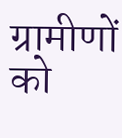ग्रामीणों को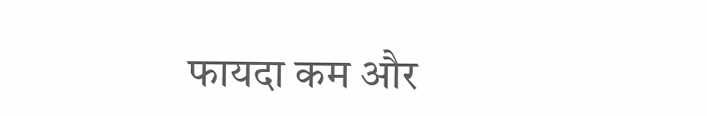फायदा कम और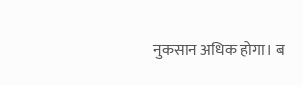नुकसान अधिक होगा। ब